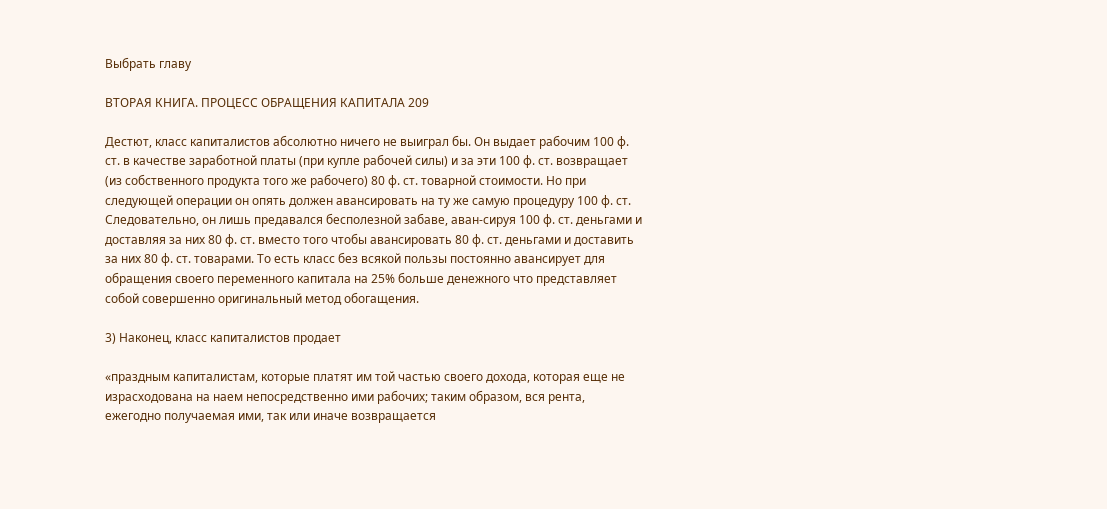Выбрать главу

ВТОРАЯ КНИГА. ПРОЦЕСС ОБРАЩЕНИЯ КАПИТАЛА 209

Дестют, класс капиталистов абсолютно ничего не выиграл бы. Он выдает рабочим 100 ф. ст. в качестве заработной платы (при купле рабочей силы) и за эти 100 ф. ст. возвращает (из собственного продукта того же рабочего) 80 ф. ст. товарной стоимости. Но при следующей операции он опять должен авансировать на ту же самую процедуру 100 ф. ст. Следовательно, он лишь предавался бесполезной забаве, аван-сируя 100 ф. ст. деньгами и доставляя за них 80 ф. ст. вместо того чтобы авансировать 80 ф. ст. деньгами и доставить за них 80 ф. ст. товарами. То есть класс без всякой пользы постоянно авансирует для обращения своего переменного капитала на 25% больше денежного что представляет собой совершенно оригинальный метод обогащения.

3) Наконец, класс капиталистов продает

«праздным капиталистам, которые платят им той частью своего дохода, которая еще не израсходована на наем непосредственно ими рабочих; таким образом, вся рента, ежегодно получаемая ими, так или иначе возвращается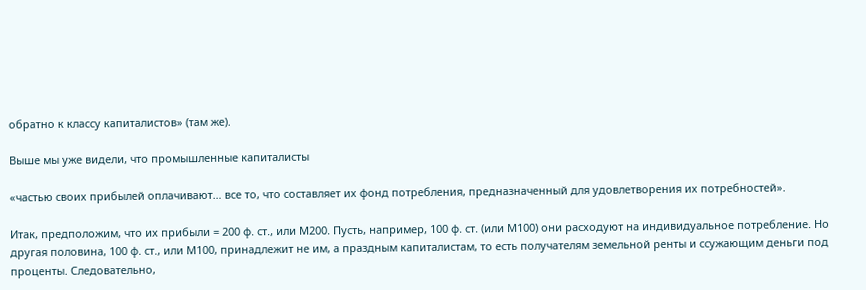обратно к классу капиталистов» (там же).

Выше мы уже видели, что промышленные капиталисты

«частью своих прибылей оплачивают… все то, что составляет их фонд потребления, предназначенный для удовлетворения их потребностей».

Итак, предположим, что их прибыли = 200 ф. ст., или М200. Пусть, например, 100 ф. ст. (или М100) они расходуют на индивидуальное потребление. Но другая половина, 100 ф. ст., или М100, принадлежит не им, а праздным капиталистам, то есть получателям земельной ренты и ссужающим деньги под проценты. Следовательно,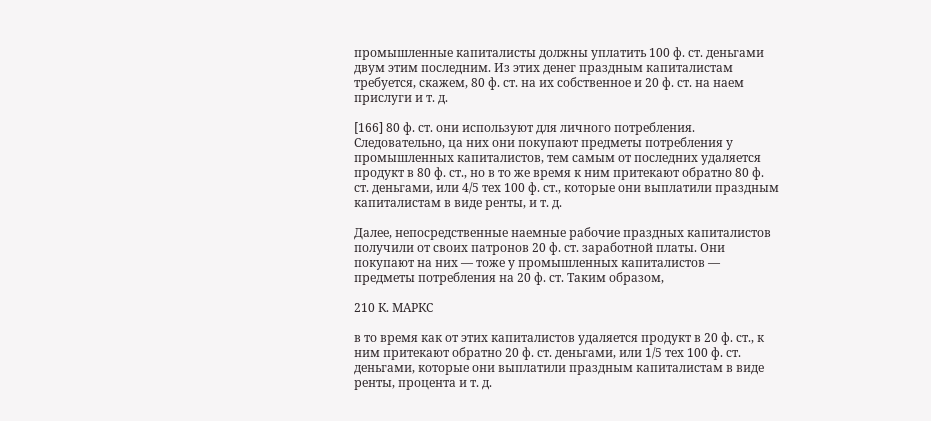промышленные капиталисты должны уплатить 100 ф. ст. деньгами двум этим последним. Из этих денег праздным капиталистам требуется, скажем, 80 ф. ст. на их собственное и 20 ф. ст. на наем прислуги и т. д.

[166] 80 ф. ст. они используют для личного потребления. Следовательно, ца них они покупают предметы потребления у промышленных капиталистов, тем самым от последних удаляется продукт в 80 ф. ст., но в то же время к ним притекают обратно 80 ф. ст. деньгами, или 4/5 тех 100 ф. ст., которые они выплатили праздным капиталистам в виде ренты, и т. д.

Далее, непосредственные наемные рабочие праздных капиталистов получили от своих патронов 20 ф. ст. заработной платы. Они покупают на них — тоже у промышленных капиталистов — предметы потребления на 20 ф. ст. Таким образом,

210 К. МАРКС

в то время как от этих капиталистов удаляется продукт в 20 ф. ст., к ним притекают обратно 20 ф. ст. деньгами, или 1/5 тех 100 ф. ст. деньгами, которые они выплатили праздным капиталистам в виде ренты, процента и т. д.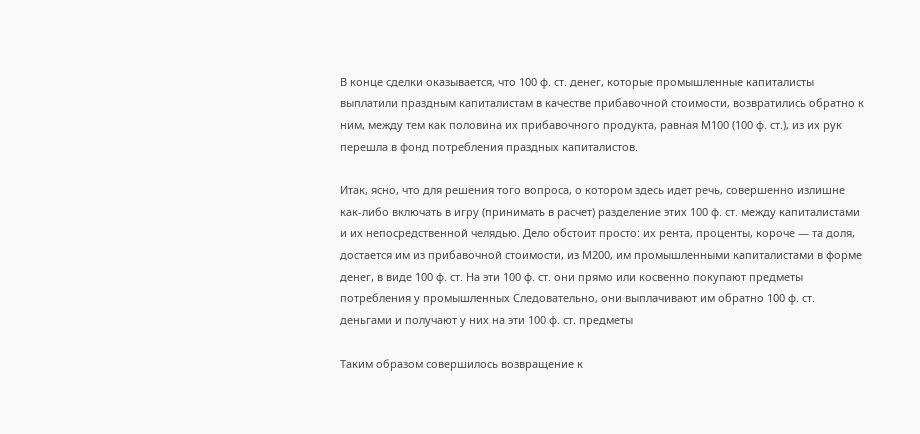В конце сделки оказывается, что 100 ф. ст. денег, которые промышленные капиталисты выплатили праздным капиталистам в качестве прибавочной стоимости, возвратились обратно к ним, между тем как половина их прибавочного продукта, равная М100 (100 ф. ст.), из их рук перешла в фонд потребления праздных капиталистов.

Итак, ясно, что для решения того вопроса, о котором здесь идет речь, совершенно излишне как-либо включать в игру (принимать в расчет) разделение этих 100 ф. ст. между капиталистами и их непосредственной челядью. Дело обстоит просто: их рента, проценты, короче — та доля, достается им из прибавочной стоимости, из М200, им промышленными капиталистами в форме денег, в виде 100 ф. ст. На эти 100 ф. ст. они прямо или косвенно покупают предметы потребления у промышленных Следовательно, они выплачивают им обратно 100 ф. ст. деньгами и получают у них на эти 100 ф. ст. предметы

Таким образом совершилось возвращение к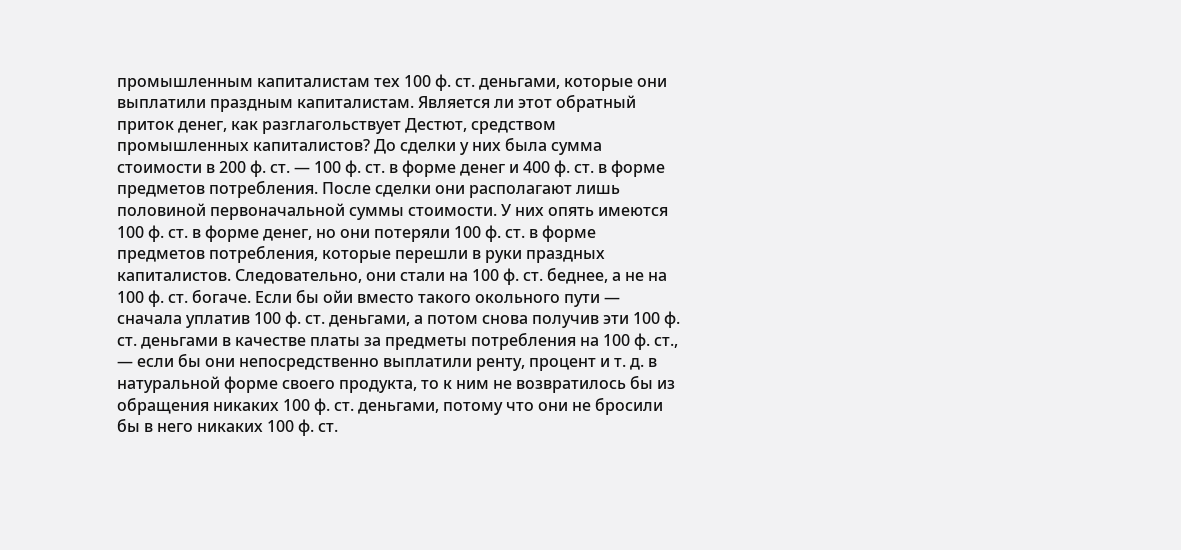промышленным капиталистам тех 100 ф. ст. деньгами, которые они выплатили праздным капиталистам. Является ли этот обратный приток денег, как разглагольствует Дестют, средством промышленных капиталистов? До сделки у них была сумма стоимости в 200 ф. ст. — 100 ф. ст. в форме денег и 400 ф. ст. в форме предметов потребления. После сделки они располагают лишь половиной первоначальной суммы стоимости. У них опять имеются 100 ф. ст. в форме денег, но они потеряли 100 ф. ст. в форме предметов потребления, которые перешли в руки праздных капиталистов. Следовательно, они стали на 100 ф. ст. беднее, а не на 100 ф. ст. богаче. Если бы ойи вместо такого окольного пути — сначала уплатив 100 ф. ст. деньгами, а потом снова получив эти 100 ф. ст. деньгами в качестве платы за предметы потребления на 100 ф. ст., — если бы они непосредственно выплатили ренту, процент и т. д. в натуральной форме своего продукта, то к ним не возвратилось бы из обращения никаких 100 ф. ст. деньгами, потому что они не бросили бы в него никаких 100 ф. ст.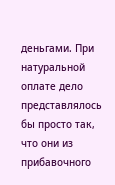деньгами. При натуральной оплате дело представлялось бы просто так, что они из прибавочного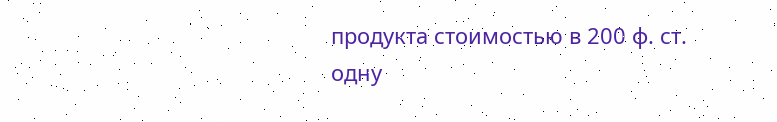продукта стоимостью в 200 ф. ст. одну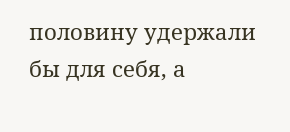половину удержали бы для себя, а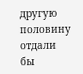другую половину отдали бы